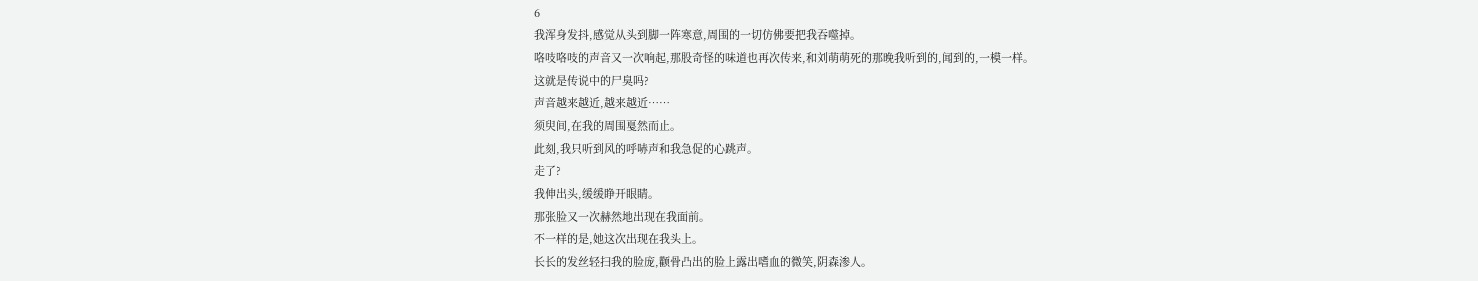6
我浑身发抖,感觉从头到脚一阵寒意,周围的一切仿佛要把我吞噬掉。
咯吱咯吱的声音又一次响起,那股奇怪的味道也再次传来,和刘萌萌死的那晚我听到的,闻到的,一模一样。
这就是传说中的尸臭吗?
声音越来越近,越来越近……
须臾间,在我的周围戛然而止。
此刻,我只听到风的呼哧声和我急促的心跳声。
走了?
我伸出头,缓缓睁开眼睛。
那张脸又一次赫然地出现在我面前。
不一样的是,她这次出现在我头上。
长长的发丝轻扫我的脸庞,颧骨凸出的脸上露出嗜血的微笑,阴森渗人。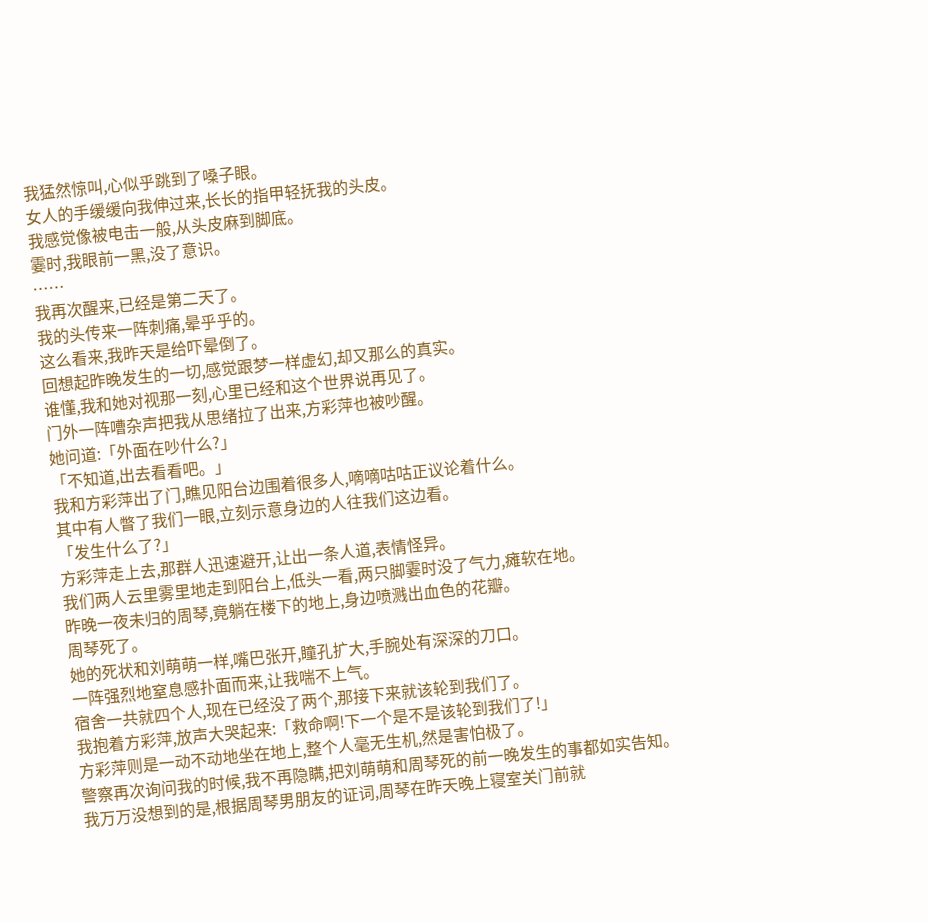我猛然惊叫,心似乎跳到了嗓子眼。
女人的手缓缓向我伸过来,长长的指甲轻抚我的头皮。
我感觉像被电击一般,从头皮麻到脚底。
霎时,我眼前一黑,没了意识。
……
我再次醒来,已经是第二天了。
我的头传来一阵刺痛,晕乎乎的。
这么看来,我昨天是给吓晕倒了。
回想起昨晚发生的一切,感觉跟梦一样虚幻,却又那么的真实。
谁懂,我和她对视那一刻,心里已经和这个世界说再见了。
门外一阵嘈杂声把我从思绪拉了出来,方彩萍也被吵醒。
她问道:「外面在吵什么?」
「不知道,出去看看吧。」
我和方彩萍出了门,瞧见阳台边围着很多人,嘀嘀咕咕正议论着什么。
其中有人瞥了我们一眼,立刻示意身边的人往我们这边看。
「发生什么了?」
方彩萍走上去,那群人迅速避开,让出一条人道,表情怪异。
我们两人云里雾里地走到阳台上,低头一看,两只脚霎时没了气力,瘫软在地。
昨晚一夜未归的周琴,竟躺在楼下的地上,身边喷溅出血色的花瓣。
周琴死了。
她的死状和刘萌萌一样,嘴巴张开,瞳孔扩大,手腕处有深深的刀口。
一阵强烈地窒息感扑面而来,让我喘不上气。
宿舍一共就四个人,现在已经没了两个,那接下来就该轮到我们了。
我抱着方彩萍,放声大哭起来:「救命啊!下一个是不是该轮到我们了!」
方彩萍则是一动不动地坐在地上,整个人毫无生机,然是害怕极了。
警察再次询问我的时候,我不再隐瞒,把刘萌萌和周琴死的前一晚发生的事都如实告知。
我万万没想到的是,根据周琴男朋友的证词,周琴在昨天晚上寝室关门前就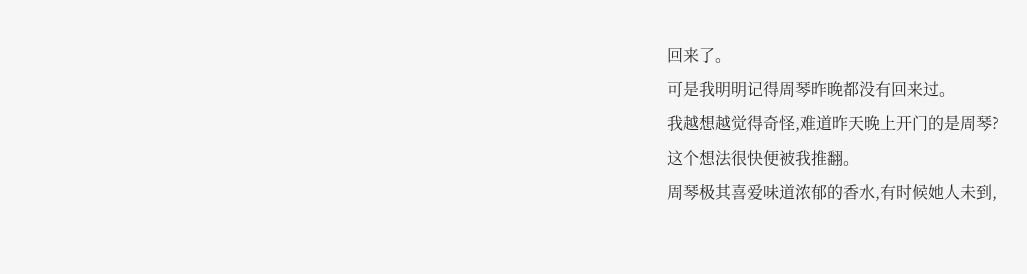回来了。
可是我明明记得周琴昨晚都没有回来过。
我越想越觉得奇怪,难道昨天晚上开门的是周琴?
这个想法很快便被我推翻。
周琴极其喜爱味道浓郁的香水,有时候她人未到,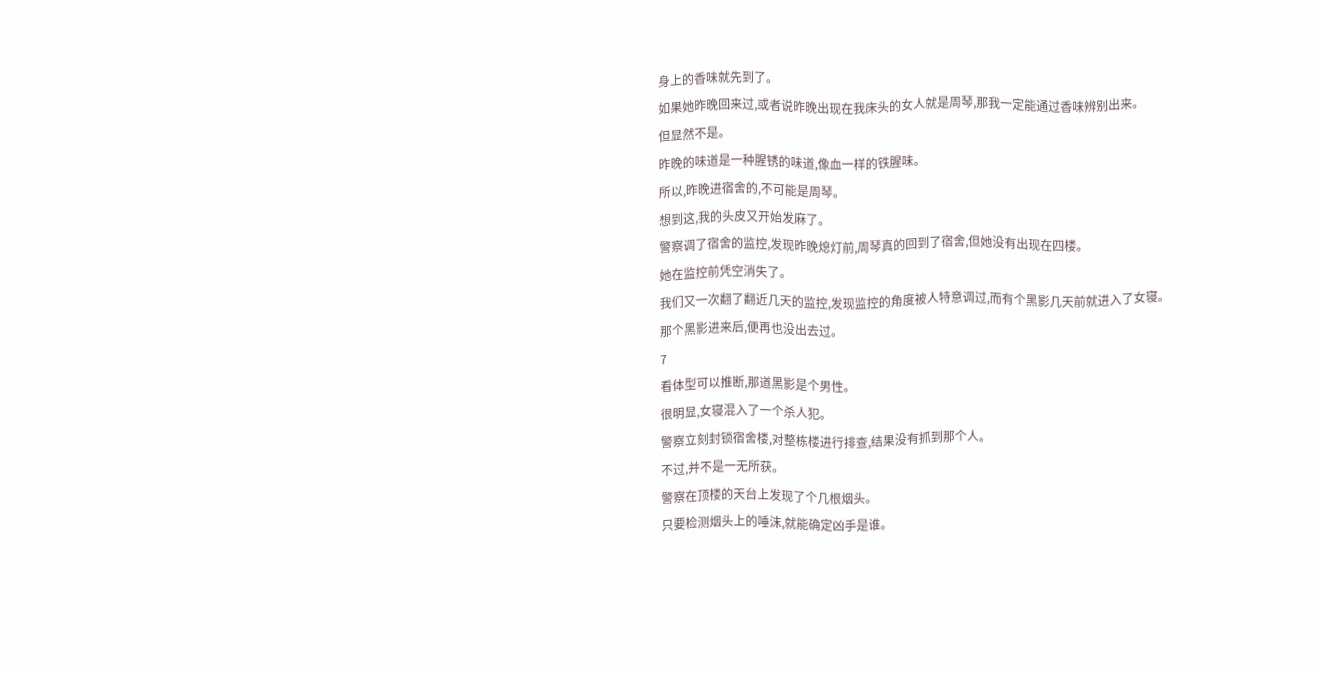身上的香味就先到了。
如果她昨晚回来过,或者说昨晚出现在我床头的女人就是周琴,那我一定能通过香味辨别出来。
但显然不是。
昨晚的味道是一种腥锈的味道,像血一样的铁腥味。
所以,昨晚进宿舍的,不可能是周琴。
想到这,我的头皮又开始发麻了。
警察调了宿舍的监控,发现昨晚熄灯前,周琴真的回到了宿舍,但她没有出现在四楼。
她在监控前凭空消失了。
我们又一次翻了翻近几天的监控,发现监控的角度被人特意调过,而有个黑影几天前就进入了女寝。
那个黑影进来后,便再也没出去过。
7
看体型可以推断,那道黑影是个男性。
很明显,女寝混入了一个杀人犯。
警察立刻封锁宿舍楼,对整栋楼进行排查,结果没有抓到那个人。
不过,并不是一无所获。
警察在顶楼的天台上发现了个几根烟头。
只要检测烟头上的唾沫,就能确定凶手是谁。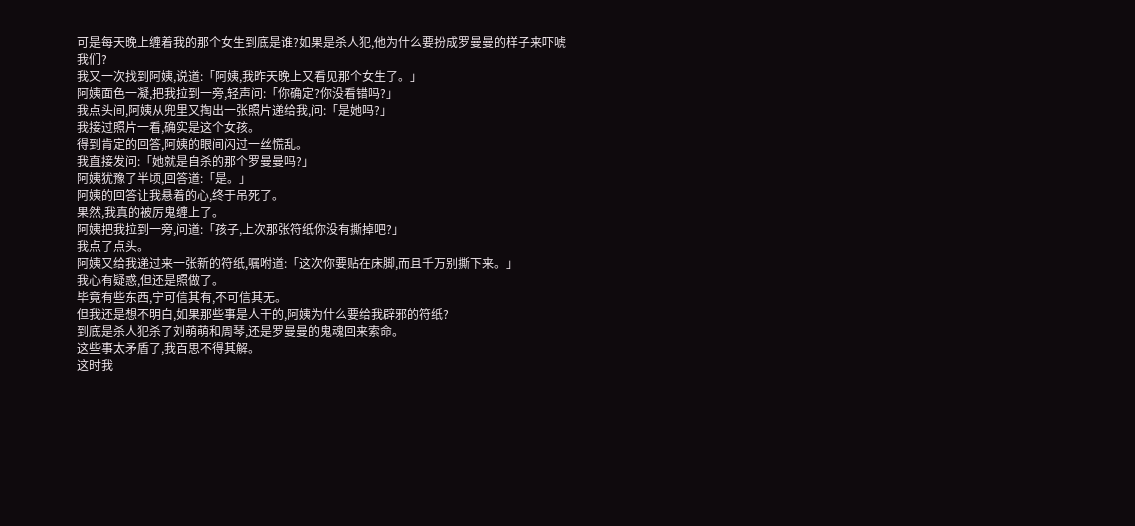可是每天晚上缠着我的那个女生到底是谁?如果是杀人犯,他为什么要扮成罗曼曼的样子来吓唬我们?
我又一次找到阿姨,说道:「阿姨,我昨天晚上又看见那个女生了。」
阿姨面色一凝,把我拉到一旁,轻声问:「你确定?你没看错吗?」
我点头间,阿姨从兜里又掏出一张照片递给我,问:「是她吗?」
我接过照片一看,确实是这个女孩。
得到肯定的回答,阿姨的眼间闪过一丝慌乱。
我直接发问:「她就是自杀的那个罗曼曼吗?」
阿姨犹豫了半顷,回答道:「是。」
阿姨的回答让我悬着的心,终于吊死了。
果然,我真的被厉鬼缠上了。
阿姨把我拉到一旁,问道:「孩子,上次那张符纸你没有撕掉吧?」
我点了点头。
阿姨又给我递过来一张新的符纸,嘱咐道:「这次你要贴在床脚,而且千万别撕下来。」
我心有疑惑,但还是照做了。
毕竟有些东西,宁可信其有,不可信其无。
但我还是想不明白,如果那些事是人干的,阿姨为什么要给我辟邪的符纸?
到底是杀人犯杀了刘萌萌和周琴,还是罗曼曼的鬼魂回来索命。
这些事太矛盾了,我百思不得其解。
这时我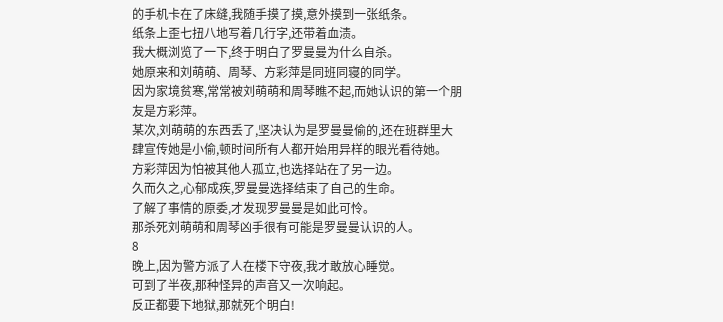的手机卡在了床缝,我随手摸了摸,意外摸到一张纸条。
纸条上歪七扭八地写着几行字,还带着血渍。
我大概浏览了一下,终于明白了罗曼曼为什么自杀。
她原来和刘萌萌、周琴、方彩萍是同班同寝的同学。
因为家境贫寒,常常被刘萌萌和周琴瞧不起,而她认识的第一个朋友是方彩萍。
某次,刘萌萌的东西丢了,坚决认为是罗曼曼偷的,还在班群里大肆宣传她是小偷,顿时间所有人都开始用异样的眼光看待她。
方彩萍因为怕被其他人孤立,也选择站在了另一边。
久而久之,心郁成疾,罗曼曼选择结束了自己的生命。
了解了事情的原委,才发现罗曼曼是如此可怜。
那杀死刘萌萌和周琴凶手很有可能是罗曼曼认识的人。
8
晚上,因为警方派了人在楼下守夜,我才敢放心睡觉。
可到了半夜,那种怪异的声音又一次响起。
反正都要下地狱,那就死个明白!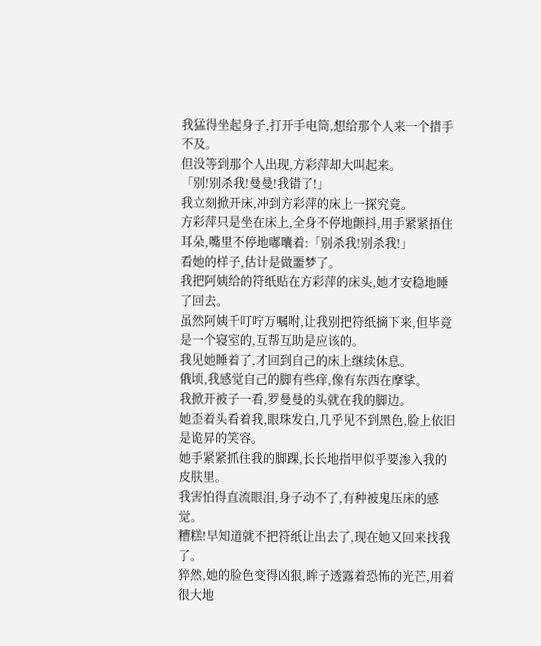我猛得坐起身子,打开手电筒,想给那个人来一个措手不及。
但没等到那个人出现,方彩萍却大叫起来。
「别!别杀我!曼曼!我错了!」
我立刻掀开床,冲到方彩萍的床上一探究竟。
方彩萍只是坐在床上,全身不停地颤抖,用手紧紧捂住耳朵,嘴里不停地嘟囔着:「别杀我!别杀我!」
看她的样子,估计是做噩梦了。
我把阿姨给的符纸贴在方彩萍的床头,她才安稳地睡了回去。
虽然阿姨千叮咛万嘱咐,让我别把符纸摘下来,但毕竟是一个寝室的,互帮互助是应该的。
我见她睡着了,才回到自己的床上继续休息。
俄顷,我感觉自己的脚有些痒,像有东西在摩挲。
我掀开被子一看,罗曼曼的头就在我的脚边。
她歪着头看着我,眼珠发白,几乎见不到黑色,脸上依旧是诡昇的笑容。
她手紧紧抓住我的脚踝,长长地指甲似乎要渗入我的皮肤里。
我害怕得直流眼泪,身子动不了,有种被鬼压床的感觉。
糟糕!早知道就不把符纸让出去了,现在她又回来找我了。
猝然,她的脸色变得凶狠,眸子透露着恐怖的光芒,用着很大地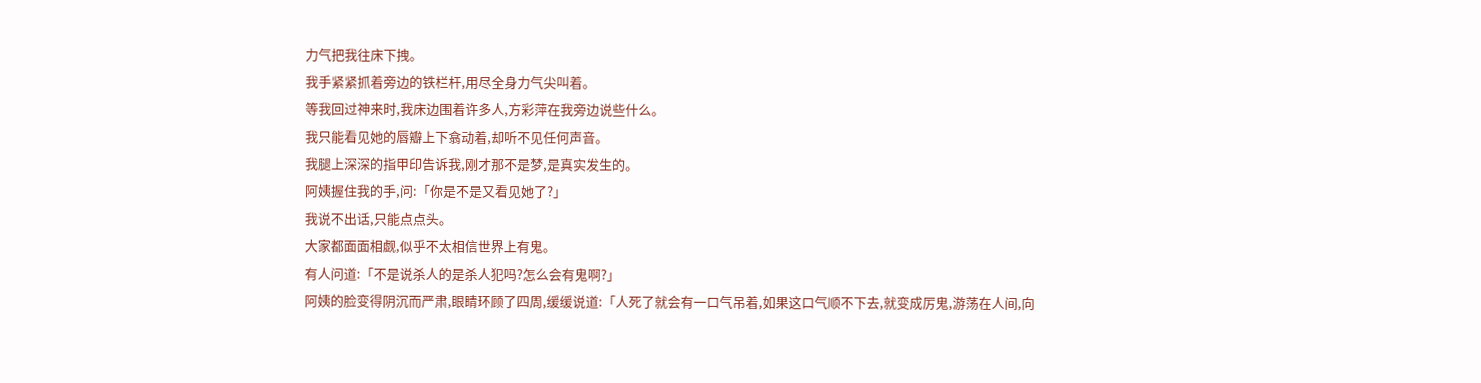力气把我往床下拽。
我手紧紧抓着旁边的铁栏杆,用尽全身力气尖叫着。
等我回过神来时,我床边围着许多人,方彩萍在我旁边说些什么。
我只能看见她的唇瓣上下翕动着,却听不见任何声音。
我腿上深深的指甲印告诉我,刚才那不是梦,是真实发生的。
阿姨握住我的手,问:「你是不是又看见她了?」
我说不出话,只能点点头。
大家都面面相觑,似乎不太相信世界上有鬼。
有人问道:「不是说杀人的是杀人犯吗?怎么会有鬼啊?」
阿姨的脸变得阴沉而严肃,眼睛环顾了四周,缓缓说道:「人死了就会有一口气吊着,如果这口气顺不下去,就变成厉鬼,游荡在人间,向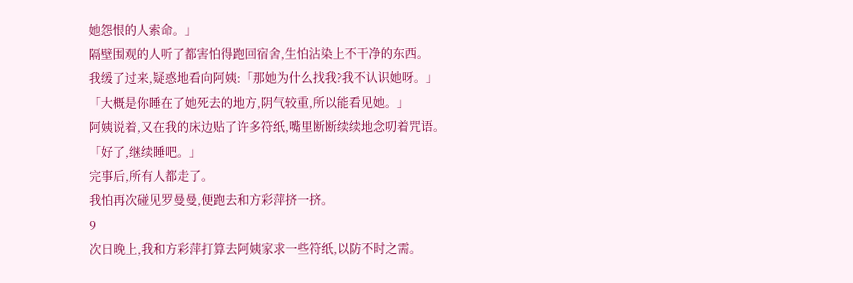她怨恨的人索命。」
隔壁围观的人听了都害怕得跑回宿舍,生怕沾染上不干净的东西。
我缓了过来,疑惑地看向阿姨:「那她为什么找我?我不认识她呀。」
「大概是你睡在了她死去的地方,阴气较重,所以能看见她。」
阿姨说着,又在我的床边贴了许多符纸,嘴里断断续续地念叨着咒语。
「好了,继续睡吧。」
完事后,所有人都走了。
我怕再次碰见罗曼曼,便跑去和方彩萍挤一挤。
9
次日晚上,我和方彩萍打算去阿姨家求一些符纸,以防不时之需。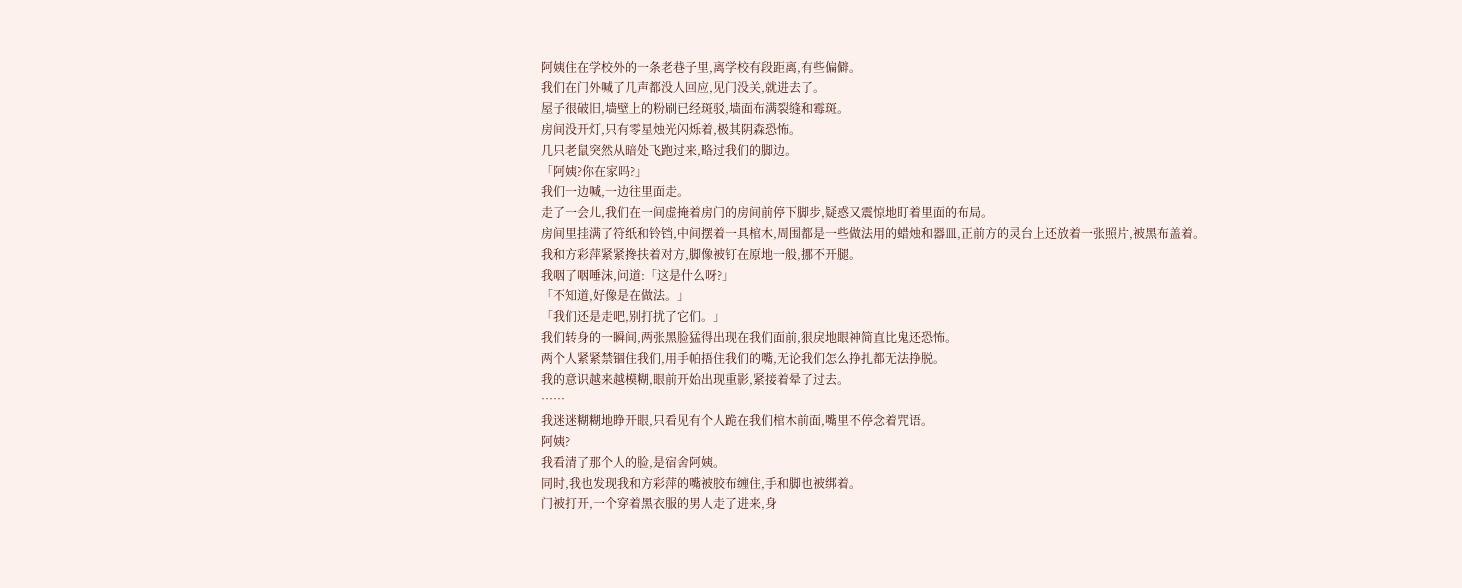阿姨住在学校外的一条老巷子里,离学校有段距离,有些偏僻。
我们在门外喊了几声都没人回应,见门没关,就进去了。
屋子很破旧,墙壁上的粉刷已经斑驳,墙面布满裂缝和霉斑。
房间没开灯,只有零星烛光闪烁着,极其阴森恐怖。
几只老鼠突然从暗处飞跑过来,略过我们的脚边。
「阿姨?你在家吗?」
我们一边喊,一边往里面走。
走了一会儿,我们在一间虚掩着房门的房间前停下脚步,疑惑又震惊地盯着里面的布局。
房间里挂满了符纸和铃铛,中间摆着一具棺木,周围都是一些做法用的蜡烛和器皿,正前方的灵台上还放着一张照片,被黑布盖着。
我和方彩萍紧紧搀扶着对方,脚像被钉在原地一般,挪不开腿。
我咽了咽唾沫,问道:「这是什么呀?」
「不知道,好像是在做法。」
「我们还是走吧,别打扰了它们。」
我们转身的一瞬间,两张黑脸猛得出现在我们面前,狠戾地眼神简直比鬼还恐怖。
两个人紧紧禁锢住我们,用手帕捂住我们的嘴,无论我们怎么挣扎都无法挣脱。
我的意识越来越模糊,眼前开始出现重影,紧接着晕了过去。
……
我迷迷糊糊地睁开眼,只看见有个人跪在我们棺木前面,嘴里不停念着咒语。
阿姨?
我看清了那个人的脸,是宿舍阿姨。
同时,我也发现我和方彩萍的嘴被胶布缠住,手和脚也被绑着。
门被打开,一个穿着黑衣服的男人走了进来,身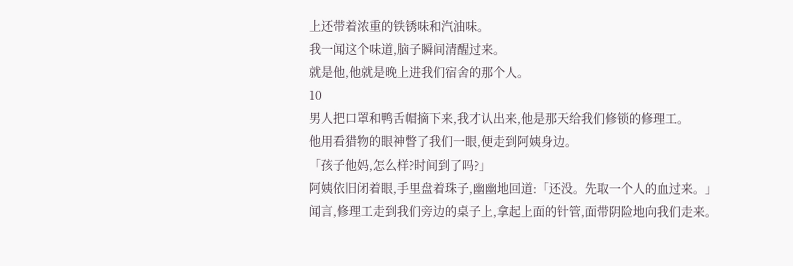上还带着浓重的铁锈味和汽油味。
我一闻这个味道,脑子瞬间清醒过来。
就是他,他就是晚上进我们宿舍的那个人。
10
男人把口罩和鸭舌帽摘下来,我才认出来,他是那天给我们修锁的修理工。
他用看猎物的眼神瞥了我们一眼,便走到阿姨身边。
「孩子他妈,怎么样?时间到了吗?」
阿姨依旧闭着眼,手里盘着珠子,幽幽地回道:「还没。先取一个人的血过来。」
闻言,修理工走到我们旁边的桌子上,拿起上面的针管,面带阴险地向我们走来。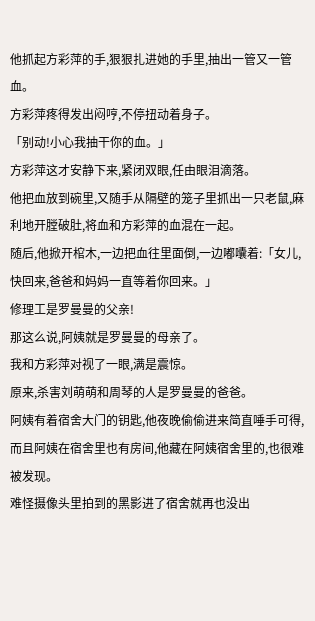他抓起方彩萍的手,狠狠扎进她的手里,抽出一管又一管血。
方彩萍疼得发出闷哼,不停扭动着身子。
「别动!小心我抽干你的血。」
方彩萍这才安静下来,紧闭双眼,任由眼泪滴落。
他把血放到碗里,又随手从隔壁的笼子里抓出一只老鼠,麻利地开膛破肚,将血和方彩萍的血混在一起。
随后,他掀开棺木,一边把血往里面倒,一边嘟囔着:「女儿,快回来,爸爸和妈妈一直等着你回来。」
修理工是罗曼曼的父亲!
那这么说,阿姨就是罗曼曼的母亲了。
我和方彩萍对视了一眼,满是震惊。
原来,杀害刘萌萌和周琴的人是罗曼曼的爸爸。
阿姨有着宿舍大门的钥匙,他夜晚偷偷进来简直唾手可得,而且阿姨在宿舍里也有房间,他藏在阿姨宿舍里的,也很难被发现。
难怪摄像头里拍到的黑影进了宿舍就再也没出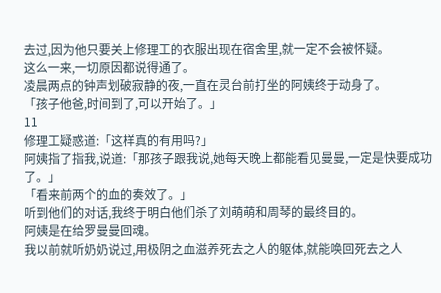去过,因为他只要关上修理工的衣服出现在宿舍里,就一定不会被怀疑。
这么一来,一切原因都说得通了。
凌晨两点的钟声划破寂静的夜,一直在灵台前打坐的阿姨终于动身了。
「孩子他爸,时间到了,可以开始了。」
11
修理工疑惑道:「这样真的有用吗?」
阿姨指了指我,说道:「那孩子跟我说,她每天晚上都能看见曼曼,一定是快要成功了。」
「看来前两个的血的奏效了。」
听到他们的对话,我终于明白他们杀了刘萌萌和周琴的最终目的。
阿姨是在给罗曼曼回魂。
我以前就听奶奶说过,用极阴之血滋养死去之人的躯体,就能唤回死去之人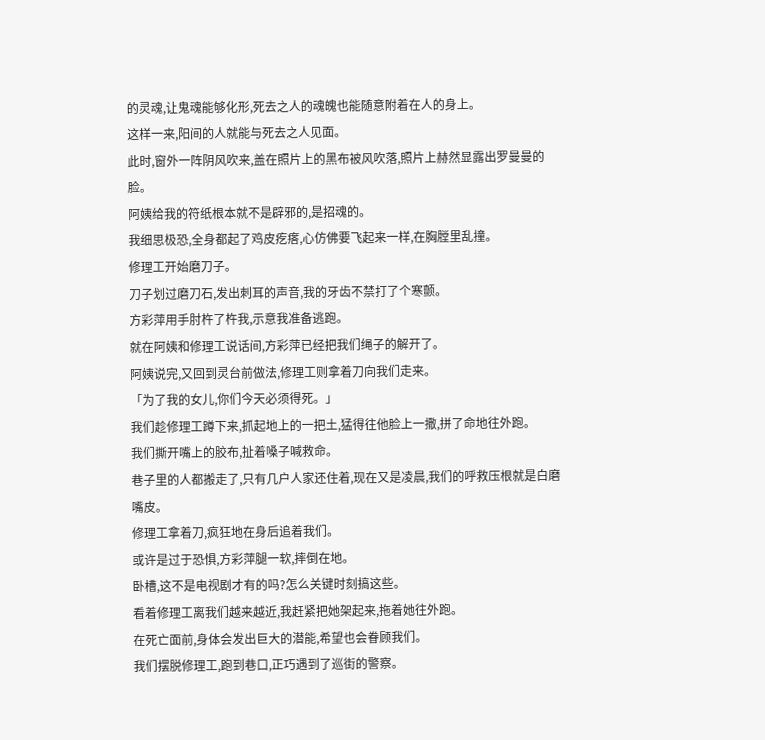的灵魂,让鬼魂能够化形,死去之人的魂魄也能随意附着在人的身上。
这样一来,阳间的人就能与死去之人见面。
此时,窗外一阵阴风吹来,盖在照片上的黑布被风吹落,照片上赫然显露出罗曼曼的脸。
阿姨给我的符纸根本就不是辟邪的,是招魂的。
我细思极恐,全身都起了鸡皮疙瘩,心仿佛要飞起来一样,在胸膛里乱撞。
修理工开始磨刀子。
刀子划过磨刀石,发出刺耳的声音,我的牙齿不禁打了个寒颤。
方彩萍用手肘杵了杵我,示意我准备逃跑。
就在阿姨和修理工说话间,方彩萍已经把我们绳子的解开了。
阿姨说完,又回到灵台前做法,修理工则拿着刀向我们走来。
「为了我的女儿,你们今天必须得死。」
我们趁修理工蹲下来,抓起地上的一把土,猛得往他脸上一撒,拼了命地往外跑。
我们撕开嘴上的胶布,扯着嗓子喊救命。
巷子里的人都搬走了,只有几户人家还住着,现在又是凌晨,我们的呼救压根就是白磨嘴皮。
修理工拿着刀,疯狂地在身后追着我们。
或许是过于恐惧,方彩萍腿一软,摔倒在地。
卧槽,这不是电视剧才有的吗?怎么关键时刻搞这些。
看着修理工离我们越来越近,我赶紧把她架起来,拖着她往外跑。
在死亡面前,身体会发出巨大的潜能,希望也会眷顾我们。
我们摆脱修理工,跑到巷口,正巧遇到了巡街的警察。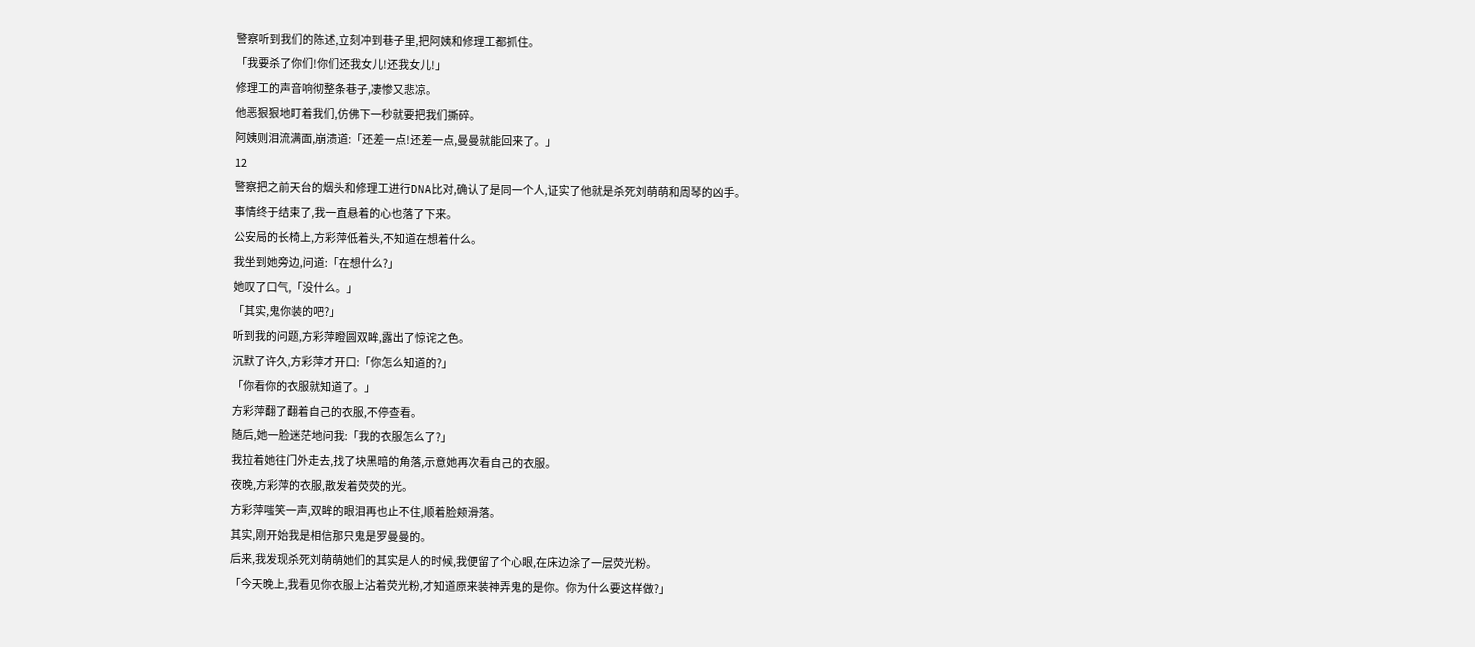警察听到我们的陈述,立刻冲到巷子里,把阿姨和修理工都抓住。
「我要杀了你们!你们还我女儿!还我女儿!」
修理工的声音响彻整条巷子,凄惨又悲凉。
他恶狠狠地盯着我们,仿佛下一秒就要把我们撕碎。
阿姨则泪流满面,崩溃道:「还差一点!还差一点,曼曼就能回来了。」
12
警察把之前天台的烟头和修理工进行DNA比对,确认了是同一个人,证实了他就是杀死刘萌萌和周琴的凶手。
事情终于结束了,我一直悬着的心也落了下来。
公安局的长椅上,方彩萍低着头,不知道在想着什么。
我坐到她旁边,问道:「在想什么?」
她叹了口气,「没什么。」
「其实,鬼你装的吧?」
听到我的问题,方彩萍瞪圆双眸,露出了惊诧之色。
沉默了许久,方彩萍才开口:「你怎么知道的?」
「你看你的衣服就知道了。」
方彩萍翻了翻着自己的衣服,不停查看。
随后,她一脸迷茫地问我:「我的衣服怎么了?」
我拉着她往门外走去,找了块黑暗的角落,示意她再次看自己的衣服。
夜晚,方彩萍的衣服,散发着荧荧的光。
方彩萍嗤笑一声,双眸的眼泪再也止不住,顺着脸颊滑落。
其实,刚开始我是相信那只鬼是罗曼曼的。
后来,我发现杀死刘萌萌她们的其实是人的时候,我便留了个心眼,在床边涂了一层荧光粉。
「今天晚上,我看见你衣服上沾着荧光粉,才知道原来装神弄鬼的是你。你为什么要这样做?」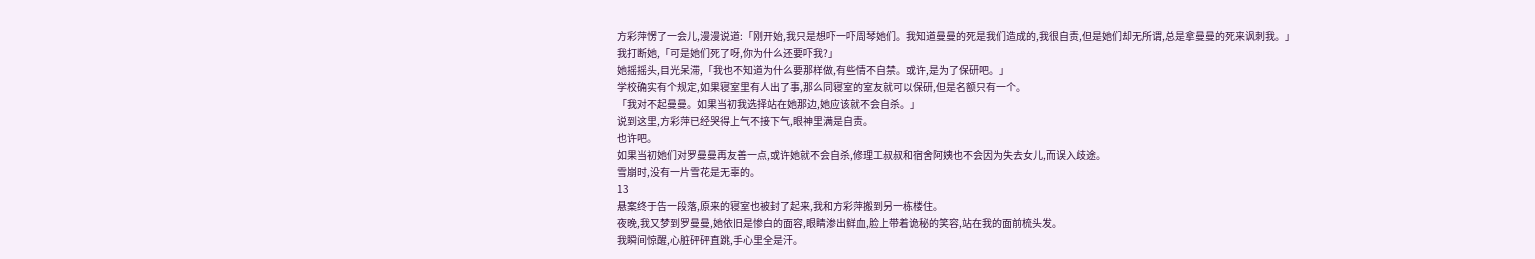方彩萍愣了一会儿,漫漫说道:「刚开始,我只是想吓一吓周琴她们。我知道曼曼的死是我们造成的,我很自责,但是她们却无所谓,总是拿曼曼的死来讽刺我。」
我打断她,「可是她们死了呀,你为什么还要吓我?」
她摇摇头,目光呆滞,「我也不知道为什么要那样做,有些情不自禁。或许,是为了保研吧。」
学校确实有个规定,如果寝室里有人出了事,那么同寝室的室友就可以保研,但是名额只有一个。
「我对不起曼曼。如果当初我选择站在她那边,她应该就不会自杀。」
说到这里,方彩萍已经哭得上气不接下气,眼神里满是自责。
也许吧。
如果当初她们对罗曼曼再友善一点,或许她就不会自杀,修理工叔叔和宿舍阿姨也不会因为失去女儿,而误入歧途。
雪崩时,没有一片雪花是无辜的。
13
悬案终于告一段落,原来的寝室也被封了起来,我和方彩萍搬到另一栋楼住。
夜晚,我又梦到罗曼曼,她依旧是惨白的面容,眼睛渗出鲜血,脸上带着诡秘的笑容,站在我的面前梳头发。
我瞬间惊醒,心脏砰砰直跳,手心里全是汗。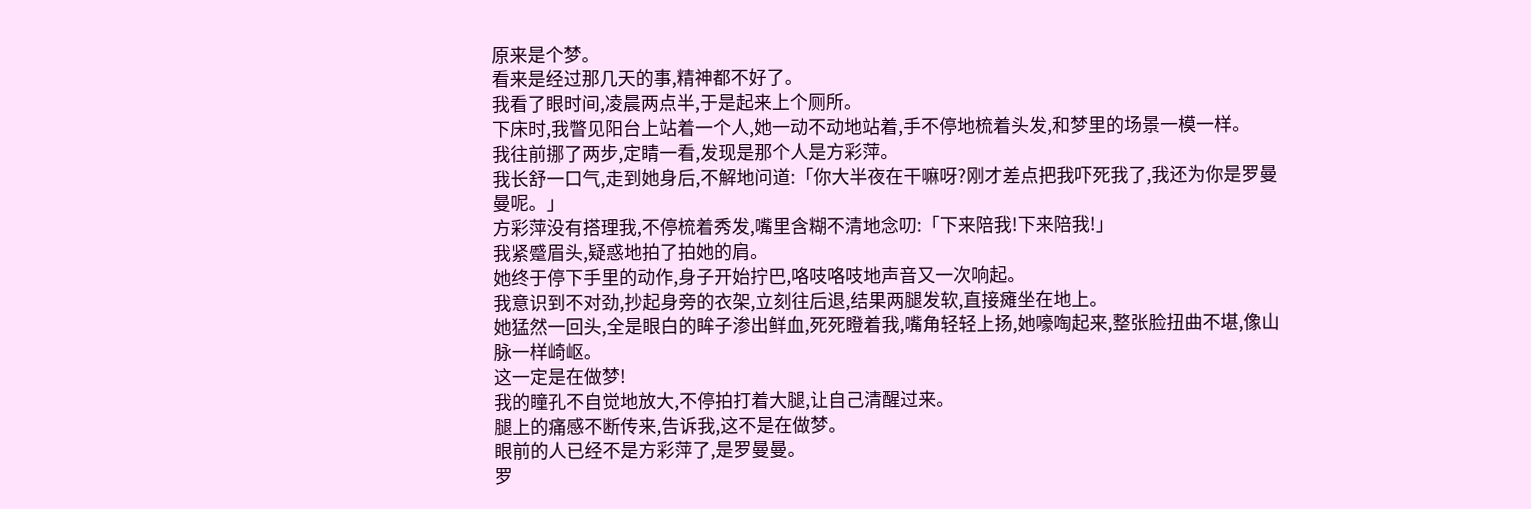原来是个梦。
看来是经过那几天的事,精神都不好了。
我看了眼时间,凌晨两点半,于是起来上个厕所。
下床时,我瞥见阳台上站着一个人,她一动不动地站着,手不停地梳着头发,和梦里的场景一模一样。
我往前挪了两步,定睛一看,发现是那个人是方彩萍。
我长舒一口气,走到她身后,不解地问道:「你大半夜在干嘛呀?刚才差点把我吓死我了,我还为你是罗曼曼呢。」
方彩萍没有搭理我,不停梳着秀发,嘴里含糊不清地念叨:「下来陪我!下来陪我!」
我紧蹙眉头,疑惑地拍了拍她的肩。
她终于停下手里的动作,身子开始拧巴,咯吱咯吱地声音又一次响起。
我意识到不对劲,抄起身旁的衣架,立刻往后退,结果两腿发软,直接瘫坐在地上。
她猛然一回头,全是眼白的眸子渗出鲜血,死死瞪着我,嘴角轻轻上扬,她嚎啕起来,整张脸扭曲不堪,像山脉一样崎岖。
这一定是在做梦!
我的瞳孔不自觉地放大,不停拍打着大腿,让自己清醒过来。
腿上的痛感不断传来,告诉我,这不是在做梦。
眼前的人已经不是方彩萍了,是罗曼曼。
罗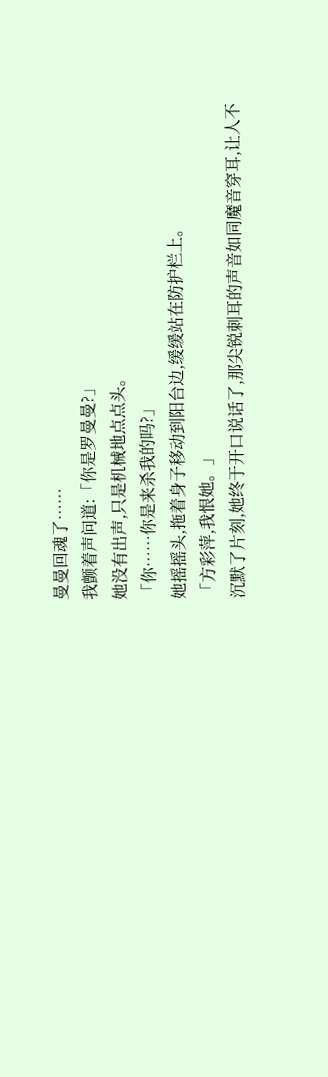曼曼回魂了……
我颤着声问道:「你是罗曼曼?」
她没有出声,只是机械地点点头。
「你……你是来杀我的吗?」
她摇摇头,拖着身子移动到阳台边,缓缓站在防护栏上。
「方彩萍,我恨她。」
沉默了片刻,她终于开口说话了,那尖锐刺耳的声音如同魔音穿耳,让人不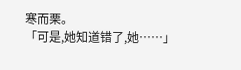寒而栗。
「可是,她知道错了,她……」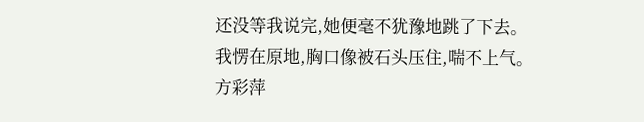还没等我说完,她便毫不犹豫地跳了下去。
我愣在原地,胸口像被石头压住,喘不上气。
方彩萍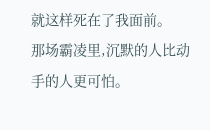就这样死在了我面前。
那场霸凌里,沉默的人比动手的人更可怕。